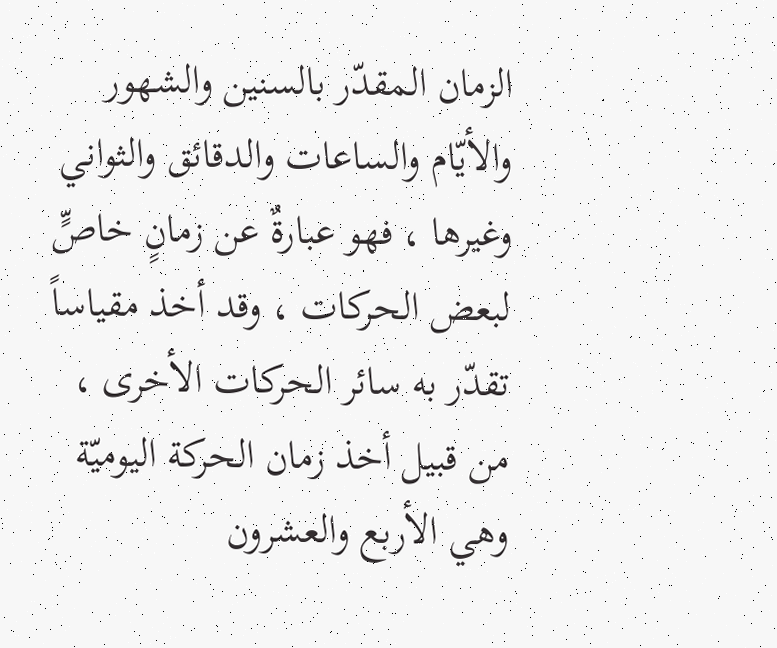الزمان المقدّر بالسنين والشهور والأيّام والساعات والدقائق والثواني وغيرها ، فهو عبارةٌ عن زمانٍ خاصٍّ لبعض الحركات ، وقد أخذ مقياساً تقدّر به سائر الحركات الأخرى ، من قبيل أخذ زمان الحركة اليوميّة وهي الأربع والعشرون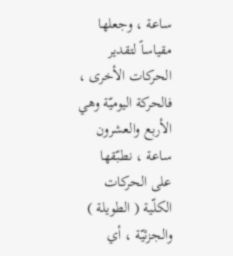ساعة ، وجعلها مقياساً لتقدير الحركات الأخرى ، فالحركة اليوميّة وهي الأربع والعشرون ساعة ، نطبّقها على الحركات الكلّية ( الطويلة ) والجزئيّة ، أي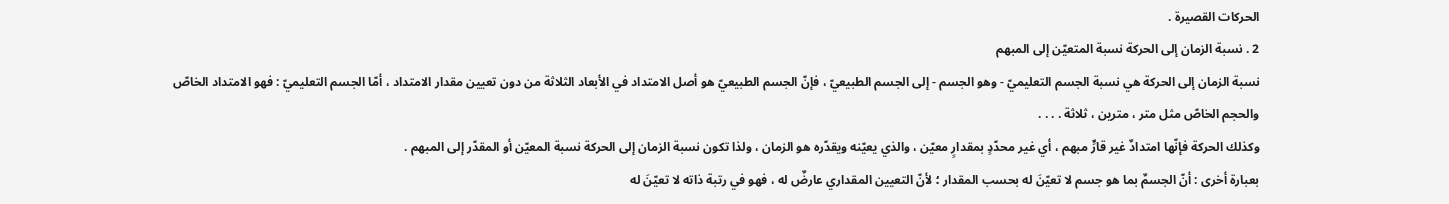الحركات القصيرة .
2 . نسبة الزمان إلى الحركة نسبة المتعيّن إلى المبهم
نسبة الزمان إلى الحركة هي نسبة الجسم التعليميّ - وهو الجسم - إلى الجسم الطبيعيّ ، فإنّ الجسم الطبيعيّ هو أصل الامتداد في الأبعاد الثلاثة من دون تعيين مقدار الامتداد ، أمّا الجسم التعليميّ : فهو الامتداد الخاصّ والحجم الخاصّ مثل متر ، مترين ، ثلاثة . . . .
وكذلك الحركة فإنّها امتدادٌ غير قارٍّ مبهم ، أي غير محدّدٍ بمقدارٍ معيّن ، والذي يعيّنه ويقدّره هو الزمان ، ولذا تكون نسبة الزمان إلى الحركة نسبة المعيّن أو المقدّر إلى المبهم .
بعبارة أخرى : أنّ الجسمٌ بما هو جسم لا تعيّنَ له بحسب المقدار ؛ لأنّ التعيين المقداري عارضٌ له ، فهو في رتبة ذاته لا تعيّنَ له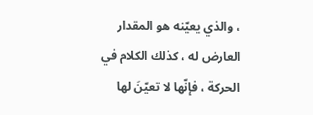، والذي يعيّنه هو المقدار العارض له ، كذلك الكلام في الحركة ، فإنّها لا تعيّنَ لها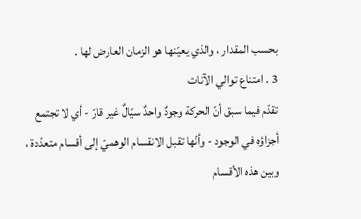بحسب المقدار ، والذي يعيّنها هو الزمان العارض لها .
3 . امتناع توالي الآنات
تقدّم فيما سبق أنّ الحركة وجودٌ واحدٌ سيّالٌ غير قارّ - أي لا تجتمع أجزاؤه في الوجود - وأنّها تقبل الانقسام الوهميّ إلى أقسام متعدّدة ، وبين هذه الأقسام